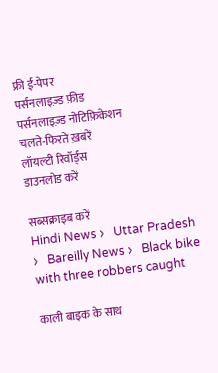फ्री ई-पेपर
पर्सनलाइज़्ड फ़ीड
पर्सनलाइज़्ड नोटिफ़िकेशन
चलते-फिरते ख़बरें
लॉयल्टी रिवॉर्ड्स
डाउनलोड करें

सब्सक्राइब करें
Hindi News ›   Uttar Pradesh ›   Bareilly News ›   Black bike with three robbers caught

काली बाइक के साथ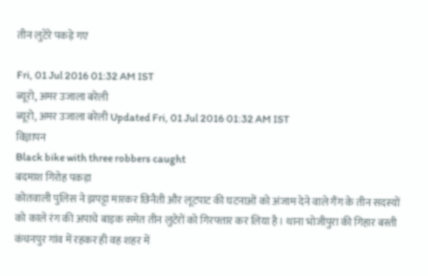तीन लुटेरे पकड़े गए

Fri, 01 Jul 2016 01:32 AM IST
ब्यूरो, अमर उजाला बरेली
ब्यूरो, अमर उजाला बरेली Updated Fri, 01 Jul 2016 01:32 AM IST
विज्ञापन
Black bike with three robbers caught
बदमाश ग‌िरोह पकड़ा
कोतवाली पुलिस ने झपट्टा मारकर छिनैती और लूटपाट की घटनाओं को अंजाम देने वाले गैंग के तीन सदस्यों को काले रंग की अपाचे बाइक समेत तीन लुटेरों को गिरफ्तार कर लिया है। थाना भोजीपुरा की गिहार बस्ती कंचनपुर गांव में रहकर ही वह शहर में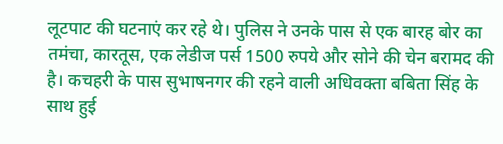लूटपाट की घटनाएं कर रहे थे। पुलिस ने उनके पास से एक बारह बोर का तमंचा, कारतूस, एक लेडीज पर्स 1500 रुपये और सोने की चेन बरामद की है। कचहरी के पास सुभाषनगर की रहने वाली अधिवक्ता बबिता सिंह के साथ हुई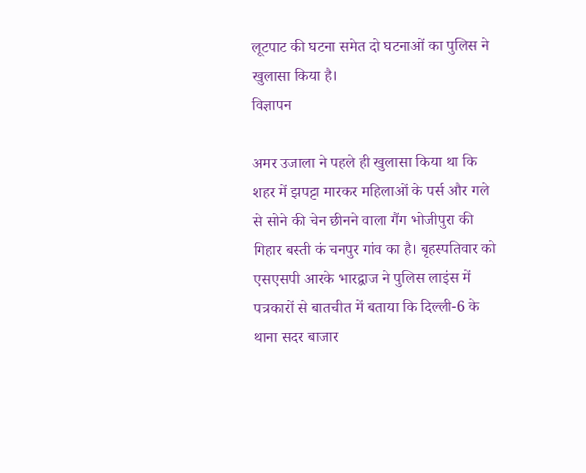लूटपाट की घटना समेत दो घटनाओं का पुलिस ने खुलासा किया है।
विज्ञापन

अमर उजाला ने पहले ही खुलासा किया था कि शहर में झपट्टा मारकर महिलाओं के पर्स और गले से सोने की चेन छीनने वाला गैंग भोजीपुरा की गिहार बस्ती कं चनपुर गांव का है। बृहस्पतिवार को एसएसपी आरके भारद्वाज ने पुलिस लाइंस में पत्रकारों से बातचीत में बताया कि दिल्ली-6 के थाना सदर बाजार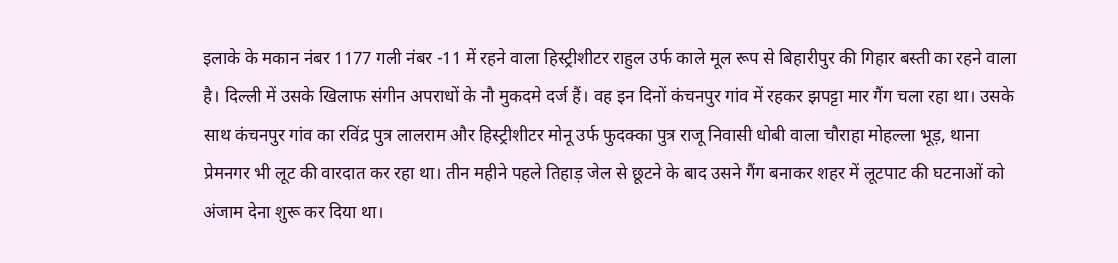इलाके के मकान नंबर 1177 गली नंबर -11 में रहने वाला हिस्ट्रीशीटर राहुल उर्फ काले मूल रूप से बिहारीपुर की गिहार बस्ती का रहने वाला है। दिल्ली में उसके खिलाफ संगीन अपराधों के नौ मुकदमे दर्ज हैं। वह इन दिनों कंचनपुर गांव में रहकर झपट्टा मार गैंग चला रहा था। उसके साथ कंचनपुर गांव का रविंद्र पुत्र लालराम और हिस्ट्रीशीटर मोनू उर्फ फुदक्का पुत्र राजू निवासी धोबी वाला चौराहा मोहल्ला भूड़, थाना प्रेमनगर भी लूट की वारदात कर रहा था। तीन महीने पहले तिहाड़ जेल से छूटने के बाद उसने गैंग बनाकर शहर में लूटपाट की घटनाओं को अंजाम देना शुरू कर दिया था।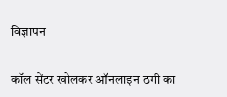विज्ञापन


कॉल सेंटर खोलकर ऑनलाइन ठगी का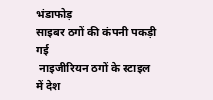भंडाफोड़
साइबर ठगों की कंपनी पकड़ी गई
 नाइजीरियन ठगों के स्टाइल में देश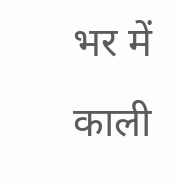भर में काली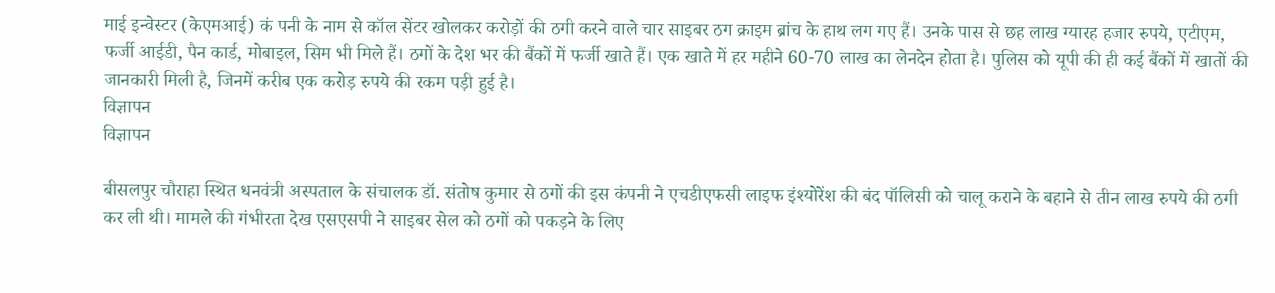माई इन्वेस्टर (केएमआई) कं पनी के नाम से कॉल सेंटर खोलकर करोड़ों की ठगी करने वाले चार साइबर ठग क्राइम ब्रांच के हाथ लग गए हैं। उनके पास से छह लाख ग्यारह हजार रुपये, एटीएम, फर्जी आईडी, पैन कार्ड, मोबाइल, सिम भी मिले हैं। ठगों के देश भर की बैंकों में फर्जी खाते हैं। एक खाते में हर महीने 60-70 लाख का लेनदेन होता है। पुलिस को यूपी की ही कई बैंकों में खातों की जानकारी मिली है, जिनमें करीब एक करोड़ रुपये की रकम पड़ी हुई है।
विज्ञापन
विज्ञापन

बीसलपुर चौराहा स्थित धनवंत्री अस्पताल के संचालक डॉ. संतोष कुमार से ठगों की इस कंपनी ने एचडीएफसी लाइफ इंश्योरेंश की बंद पॉलिसी को चालू कराने के बहाने से तीन लाख रुपये की ठगी कर ली थी। मामले की गंभीरता देख एसएसपी ने साइबर सेल को ठगों को पकड़ने के लिए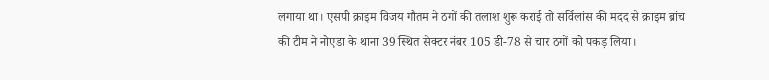लगाया था। एसपी क्राइम विजय गौतम ने ठगों की तलाश शुरू कराई तो सर्विलांस की मदद से क्राइम ब्रांच की टीम ने नोएडा के थाना 39 स्थित सेक्टर नंबर 105 डी-78 से चार ठगों को पकड़ लिया।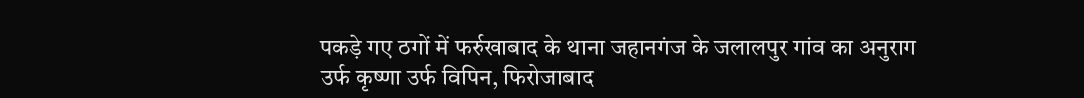पकड़े गए ठगों में फर्रुखाबाद के थाना जहानगंज के जलालपुर गांव का अनुराग उर्फ कृष्णा उर्फ विपिन, फिरोजाबाद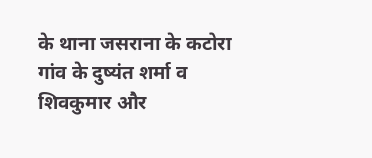के थाना जसराना के कटोरा गांव के दुष्यंत शर्मा व शिवकुमार और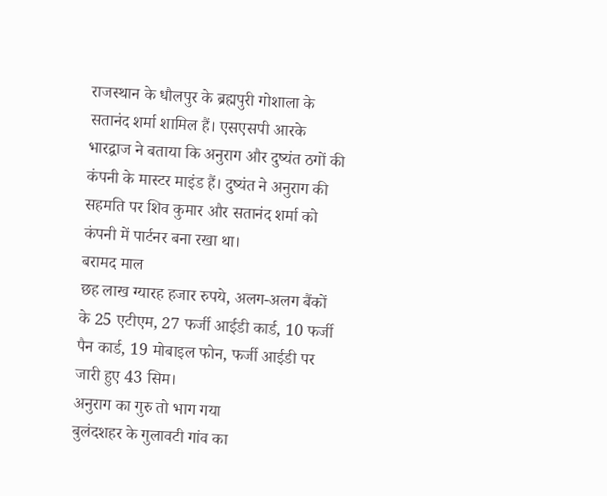राजस्थान के धौलपुर के ब्रह्मपुरी गोशाला के सतानंद शर्मा शामिल हैं। एसएसपी आरके भारद्वाज ने बताया कि अनुराग और दुष्यंत ठगों की कंपनी के मास्टर माइंड हैं। दुष्यंत ने अनुराग की सहमति पर शिव कुमार और सतानंद शर्मा को कंपनी में पार्टनर बना रखा था।
बरामद माल
छह लाख ग्यारह हजार रुपये, अलग-अलग बैंकों के 25 एटीएम, 27 फर्जी आईडी कार्ड, 10 फर्जी पैन कार्ड, 19 मोबाइल फोन, फर्जी आईडी पर जारी हुए 43 सिम।
अनुराग का गुरु तो भाग गया
बुलंदशहर के गुलावटी गांव का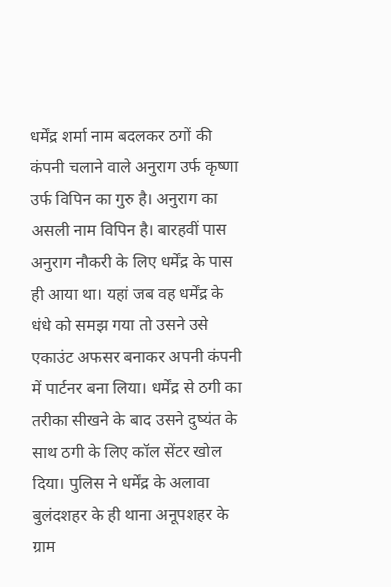धर्मेंद्र शर्मा नाम बदलकर ठगों की कंपनी चलाने वाले अनुराग उर्फ कृष्णा उर्फ विपिन का गुरु है। अनुराग का असली नाम विपिन है। बारहवीं पास अनुराग नौकरी के लिए धर्मेंद्र के पास ही आया था। यहां जब वह धर्मेंद्र के धंधे को समझ गया तो उसने उसे एकाउंट अफसर बनाकर अपनी कंपनी में पार्टनर बना लिया। धर्मेंद्र से ठगी का तरीका सीखने के बाद उसने दुष्यंत के साथ ठगी के लिए कॉल सेंटर खोल दिया। पुलिस ने धर्मेंद्र के अलावा बुलंदशहर के ही थाना अनूपशहर के ग्राम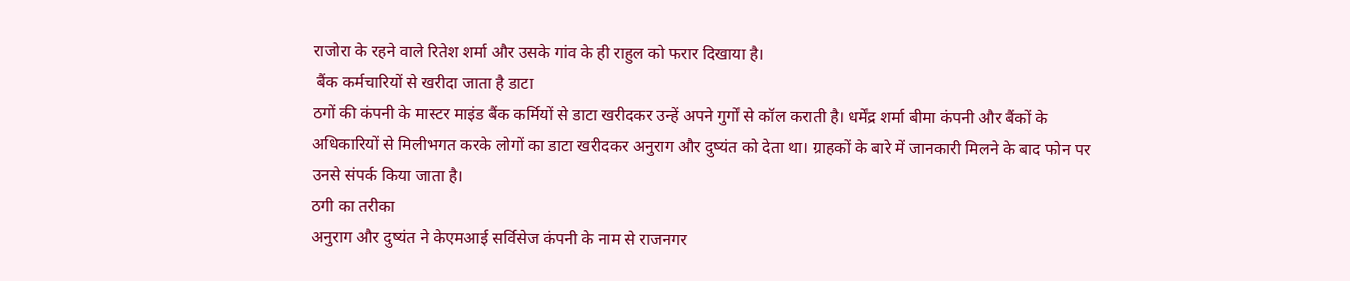राजोरा के रहने वाले रितेश शर्मा और उसके गांव के ही राहुल को फरार दिखाया है।
 बैंक कर्मचारियों से खरीदा जाता है डाटा
ठगों की कंपनी के मास्टर माइंड बैंक कर्मियों से डाटा खरीदकर उन्हें अपने गुर्गों से कॉल कराती है। धर्मेंद्र शर्मा बीमा कंपनी और बैंकों के अधिकारियों से मिलीभगत करके लोगों का डाटा खरीदकर अनुराग और दुष्यंत को देता था। ग्राहकों के बारे में जानकारी मिलने के बाद फोन पर उनसे संपर्क किया जाता है।
ठगी का तरीका
अनुराग और दुष्यंत ने केएमआई सर्विसेज कंपनी के नाम से राजनगर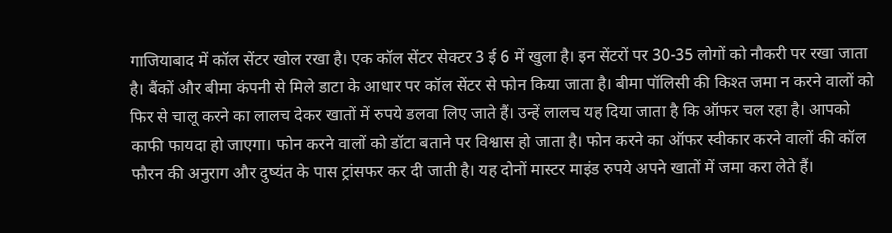गाजियाबाद में कॉल सेंटर खोल रखा है। एक कॉल सेंटर सेक्टर 3 ई 6 में खुला है। इन सेंटरों पर 30-35 लोगों को नौकरी पर रखा जाता है। बैंकों और बीमा कंपनी से मिले डाटा के आधार पर कॉल सेंटर से फोन किया जाता है। बीमा पॉलिसी की किश्त जमा न करने वालों को फिर से चालू करने का लालच देकर खातों में रुपये डलवा लिए जाते हैं। उन्हें लालच यह दिया जाता है कि ऑफर चल रहा है। आपको काफी फायदा हो जाएगा। फोन करने वालों को डॉटा बताने पर विश्वास हो जाता है। फोन करने का ऑफर स्वीकार करने वालों की कॉल फौरन की अनुराग और दुष्यंत के पास ट्रांसफर कर दी जाती है। यह दोनों मास्टर माइंड रुपये अपने खातों में जमा करा लेते हैं।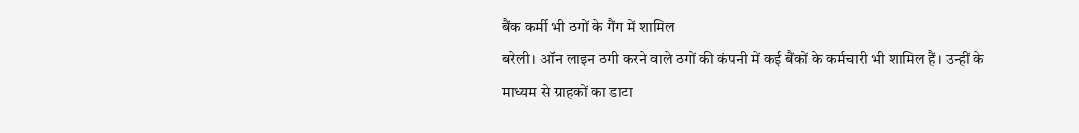बैंक कर्मी भी ठगों के गैंग में शामिल
बरेली। ऑन लाइन ठगी करने वाले ठगों की कंपनी में कई बैंकों के कर्मचारी भी शामिल हैं। उन्हीं के माध्यम से ग्राहकों का डाटा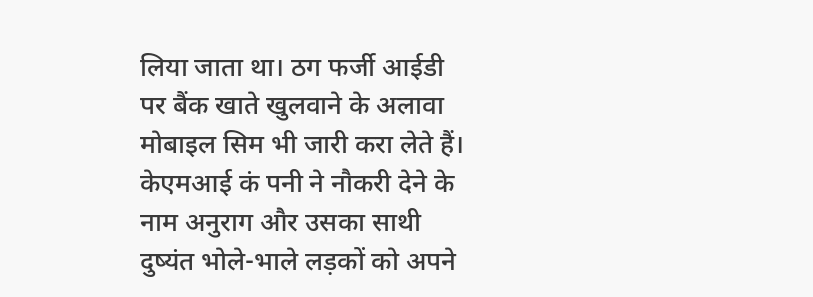लिया जाता था। ठग फर्जी आईडी पर बैंक खाते खुलवाने के अलावा मोबाइल सिम भी जारी करा लेते हैं। केएमआई कं पनी ने नौकरी देने के नाम अनुराग और उसका साथी दुष्यंत भोले-भाले लड़कों को अपने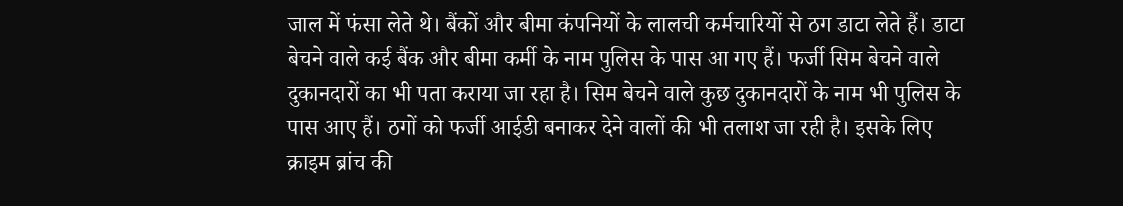जाल में फंसा लेते थे। बैंकों और बीमा कंपनियों के लालची कर्मचारियों से ठग डाटा लेते हैं। डाटा बेचने वाले कई बैंक और बीमा कर्मी के नाम पुलिस के पास आ गए हैं। फर्जी सिम बेचने वाले दुकानदारों का भी पता कराया जा रहा है। सिम बेचने वाले कुछ दुकानदारों के नाम भी पुलिस के पास आए हैं। ठगों को फर्जी आईडी बनाकर देने वालों की भी तलाश जा रही है। इसके लिए क्राइम ब्रांच की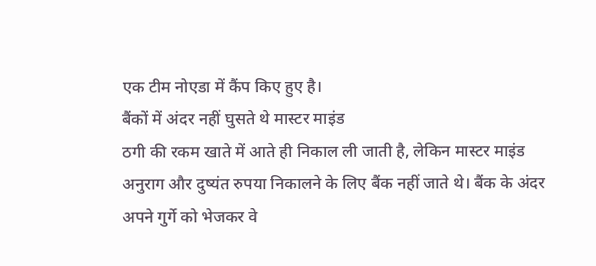एक टीम नोएडा में कैंप किए हुए है।
बैंकों में अंदर नहीं घुसते थे मास्टर माइंड
ठगी की रकम खाते में आते ही निकाल ली जाती है, लेकिन मास्टर माइंड अनुराग और दुष्यंत रुपया निकालने के लिए बैंक नहीं जाते थे। बैंक के अंदर अपने गुर्गे को भेजकर वे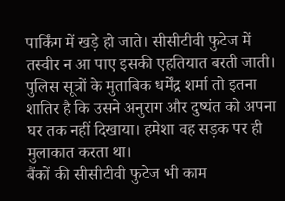पार्किंग में खड़े हो जाते। सीसीटीवी फुटेज में तस्वीर न आ पाए इसकी एहतियात बरती जाती। पुलिस सूत्रों के मुताबिक धर्मेंद्र शर्मा तो इतना शातिर है कि उसने अनुराग और दुष्यंत को अपना घर तक नहीं दिखाया। हमेशा वह सड़क पर ही मुलाकात करता था।
बैंकों की सीसीटीवी फुटेज भी काम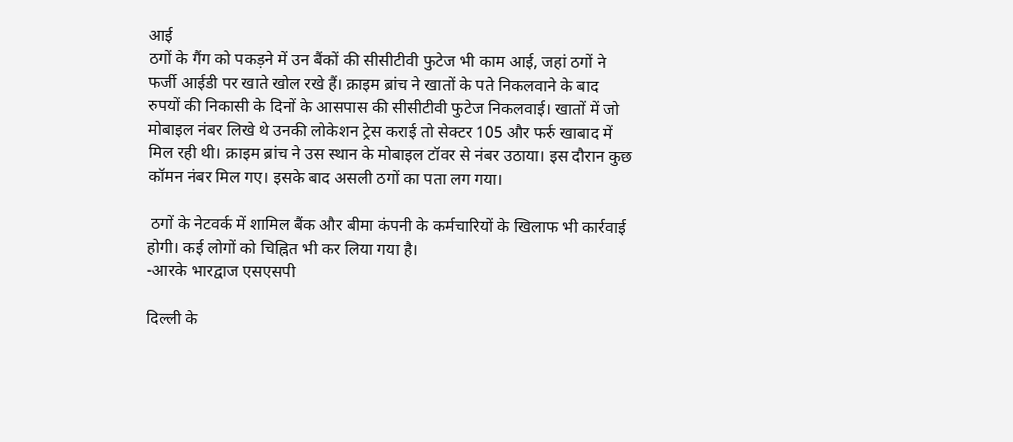आई
ठगों के गैंग को पकड़ने में उन बैंकों की सीसीटीवी फुटेज भी काम आई, जहां ठगों ने फर्जी आईडी पर खाते खोल रखे हैं। क्राइम ब्रांच ने खातों के पते निकलवाने के बाद रुपयों की निकासी के दिनों के आसपास की सीसीटीवी फुटेज निकलवाई। खातों में जो मोबाइल नंबर लिखे थे उनकी लोकेशन ट्रेस कराई तो सेक्टर 105 और फर्रु खाबाद में मिल रही थी। क्राइम ब्रांच ने उस स्थान के मोबाइल टॉवर से नंबर उठाया। इस दौरान कुछ कॉमन नंबर मिल गए। इसके बाद असली ठगों का पता लग गया।

 ठगों के नेटवर्क में शामिल बैंक और बीमा कंपनी के कर्मचारियों के खिलाफ भी कार्रवाई होगी। कई लोगों को चिह्नित भी कर लिया गया है।
-आरके भारद्वाज एसएसपी

दिल्ली के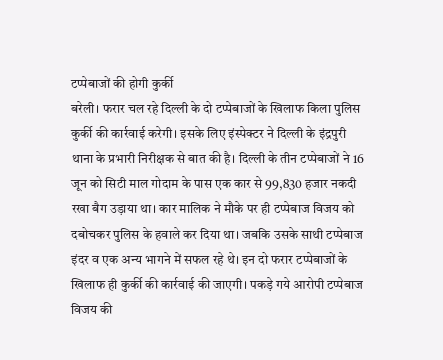टप्पेबाजों की होगी कुर्की
बरेली। फरार चल रहे दिल्ली के दो टप्पेबाजों के खिलाफ किला पुलिस कुर्की की कार्रवाई करेगी। इसके लिए इंस्पेक्टर ने दिल्ली के इंद्रपुरी थाना के प्रभारी निरीक्षक से बात की है। दिल्ली के तीन टप्पेबाजों ने 16 जून को सिटी माल गोदाम के पास एक कार से 99,830 हजार नकदी रखा बैग उड़ाया था। कार मालिक ने मौके पर ही टप्पेबाज विजय को दबोचकर पुलिस के हवाले कर दिया था। जबकि उसके साथी टप्पेबाज इंदर व एक अन्य भागने में सफल रहे थे। इन दो फरार टप्पेबाजों के खिलाफ ही कुर्की की कार्रवाई की जाएगी। पकड़े गये आरोपी टप्पेबाज विजय की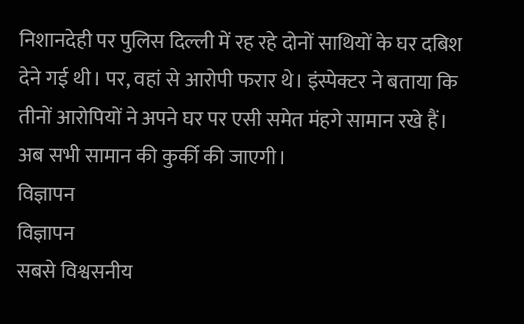निशानदेही पर पुलिस दिल्ली में रह रहे दोनों साथियों के घर दबिश देने गई थी। पर, वहां से आरोपी फरार थे। इंस्पेक्टर ने बताया कि तीनों आरोपियों ने अपने घर पर एसी समेत मंहगे सामान रखे हैं। अब सभी सामान की कुर्की की जाएगी।
विज्ञापन
विज्ञापन
सबसे विश्वसनीय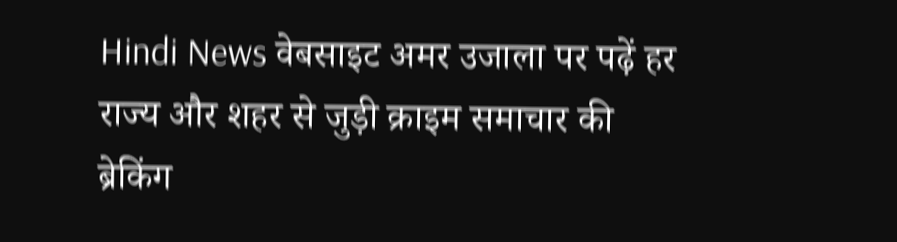Hindi News वेबसाइट अमर उजाला पर पढ़ें हर राज्य और शहर से जुड़ी क्राइम समाचार की
ब्रेकिंग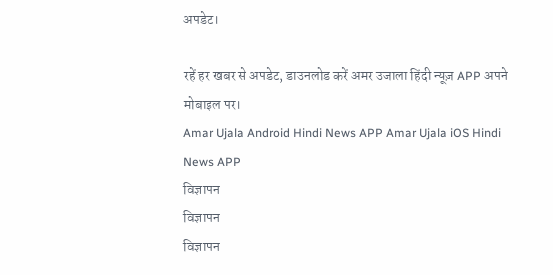अपडेट।

रहें हर खबर से अपडेट, डाउनलोड करें अमर उजाला हिंदी न्यूज़ APP अपने मोबाइल पर।
Amar Ujala Android Hindi News APP Amar Ujala iOS Hindi News APP
विज्ञापन
विज्ञापन
विज्ञापन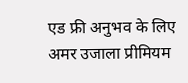एड फ्री अनुभव के लिए अमर उजाला प्रीमियम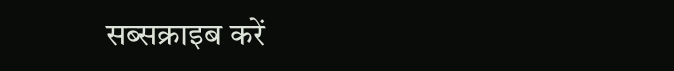सब्सक्राइब करें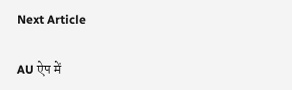Next Article

AU ऐप में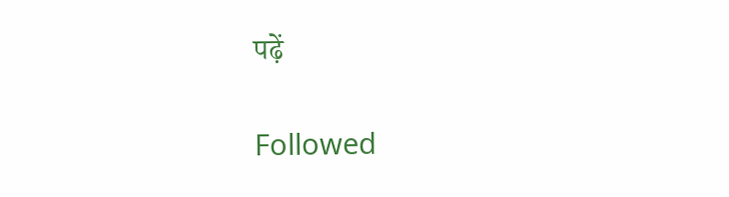पढ़ें

Followed